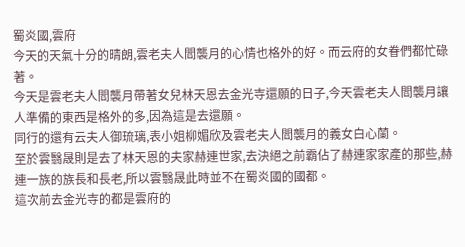蜀炎國,雲府
今天的天氣十分的晴朗,雲老夫人閻襲月的心情也格外的好。而云府的女眷們都忙碌著。
今天是雲老夫人閻襲月帶著女兒林天恩去金光寺還願的日子,今天雲老夫人閻襲月讓人準備的東西是格外的多,因為這是去還願。
同行的還有云夫人御琉璃,表小姐柳媚欣及雲老夫人閻襲月的義女白心蘭。
至於雲翳晟則是去了林天恩的夫家赫連世家,去決絕之前霸佔了赫連家家產的那些,赫連一族的族長和長老,所以雲翳晟此時並不在蜀炎國的國都。
這次前去金光寺的都是雲府的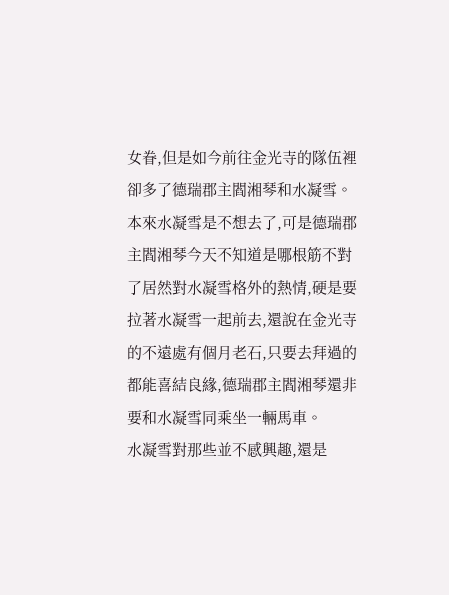女眷,但是如今前往金光寺的隊伍裡卻多了德瑞郡主閻湘琴和水凝雪。
本來水凝雪是不想去了,可是德瑞郡主閻湘琴今天不知道是哪根筋不對了居然對水凝雪格外的熱情,硬是要拉著水凝雪一起前去,還說在金光寺的不遠處有個月老石,只要去拜過的都能喜結良緣,德瑞郡主閻湘琴還非要和水凝雪同乘坐一輛馬車。
水凝雪對那些並不感興趣,還是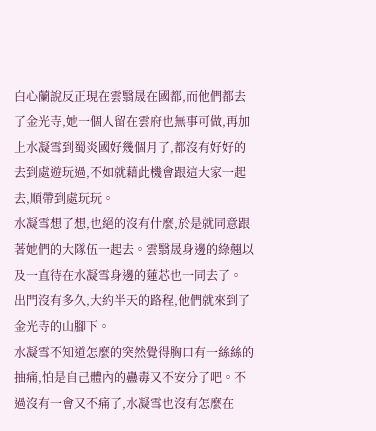白心蘭說反正現在雲翳晟在國都,而他們都去了金光寺,她一個人留在雲府也無事可做,再加上水凝雪到蜀炎國好幾個月了,都沒有好好的去到處遊玩過,不如就藉此機會跟這大家一起去,順帶到處玩玩。
水凝雪想了想,也絕的沒有什麼,於是就同意跟著她們的大隊伍一起去。雲翳晟身邊的綠翹以及一直待在水凝雪身邊的蓮芯也一同去了。
出門沒有多久,大約半天的路程,他們就來到了金光寺的山腳下。
水凝雪不知道怎麼的突然覺得胸口有一絲絲的抽痛,怕是自己體內的蠱毒又不安分了吧。不過沒有一會又不痛了,水凝雪也沒有怎麼在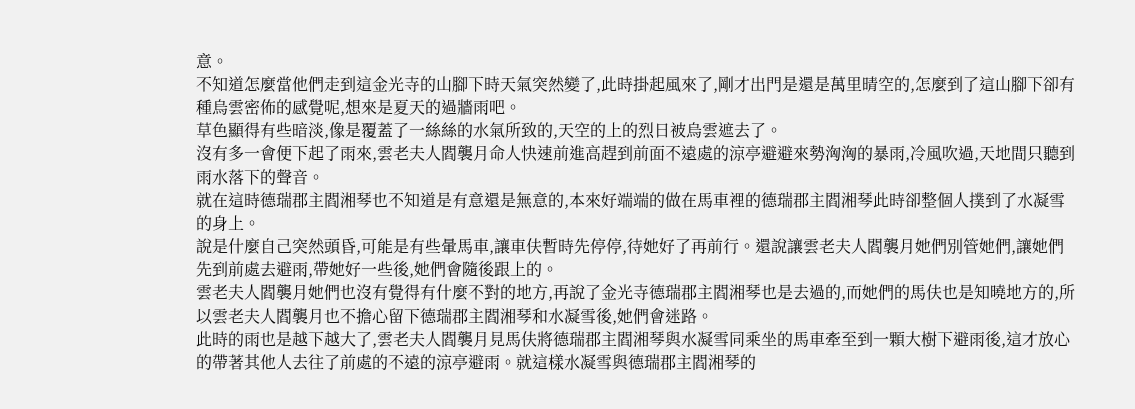意。
不知道怎麼當他們走到這金光寺的山腳下時天氣突然變了,此時掛起風來了,剛才出門是還是萬里晴空的,怎麼到了這山腳下卻有種烏雲密佈的感覺呢,想來是夏天的過牆雨吧。
草色顯得有些暗淡,像是覆蓋了一絲絲的水氣所致的,天空的上的烈日被烏雲遮去了。
沒有多一會便下起了雨來,雲老夫人閻襲月命人快速前進高趕到前面不遠處的涼亭避避來勢洶洶的暴雨,冷風吹過,天地間只聽到雨水落下的聲音。
就在這時德瑞郡主閻湘琴也不知道是有意還是無意的,本來好端端的做在馬車裡的德瑞郡主閻湘琴此時卻整個人撲到了水凝雪的身上。
說是什麼自己突然頭昏,可能是有些暈馬車,讓車伕暫時先停停,待她好了再前行。還說讓雲老夫人閻襲月她們別管她們,讓她們先到前處去避雨,帶她好一些後,她們會隨後跟上的。
雲老夫人閻襲月她們也沒有覺得有什麼不對的地方,再說了金光寺德瑞郡主閻湘琴也是去過的,而她們的馬伕也是知曉地方的,所以雲老夫人閻襲月也不擔心留下德瑞郡主閻湘琴和水凝雪後,她們會迷路。
此時的雨也是越下越大了,雲老夫人閻襲月見馬伕將德瑞郡主閻湘琴與水凝雪同乘坐的馬車牽至到一顆大樹下避雨後,這才放心的帶著其他人去往了前處的不遠的涼亭避雨。就這樣水凝雪與德瑞郡主閻湘琴的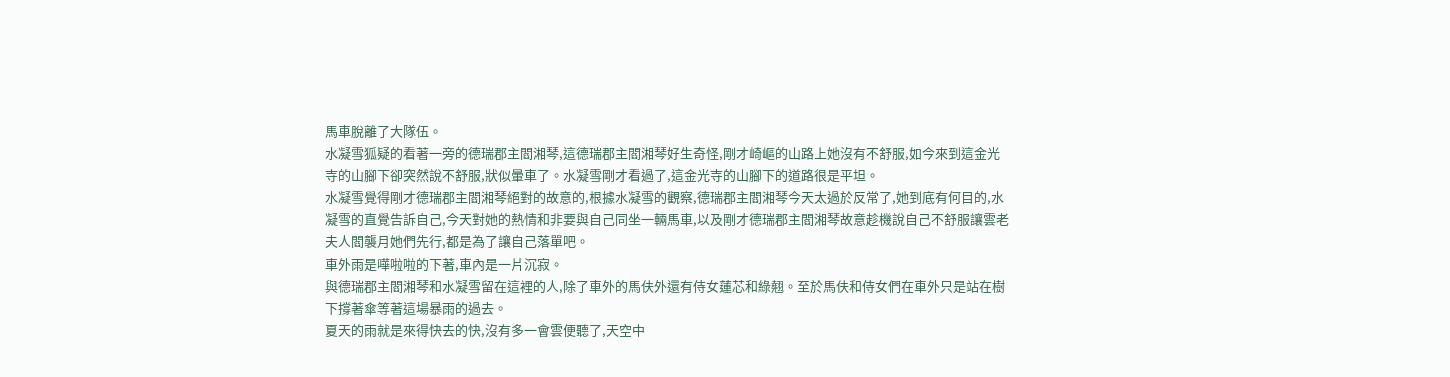馬車脫離了大隊伍。
水凝雪狐疑的看著一旁的德瑞郡主閻湘琴,這德瑞郡主閻湘琴好生奇怪,剛才崎嶇的山路上她沒有不舒服,如今來到這金光寺的山腳下卻突然說不舒服,狀似暈車了。水凝雪剛才看過了,這金光寺的山腳下的道路很是平坦。
水凝雪覺得剛才德瑞郡主閻湘琴絕對的故意的,根據水凝雪的觀察,德瑞郡主閻湘琴今天太過於反常了,她到底有何目的,水凝雪的直覺告訴自己,今天對她的熱情和非要與自己同坐一輛馬車,以及剛才德瑞郡主閻湘琴故意趁機說自己不舒服讓雲老夫人閻襲月她們先行,都是為了讓自己落單吧。
車外雨是嘩啦啦的下著,車內是一片沉寂。
與德瑞郡主閻湘琴和水凝雪留在這裡的人,除了車外的馬伕外還有侍女蓮芯和綠翹。至於馬伕和侍女們在車外只是站在樹下撐著傘等著這場暴雨的過去。
夏天的雨就是來得快去的快,沒有多一會雲便聽了,天空中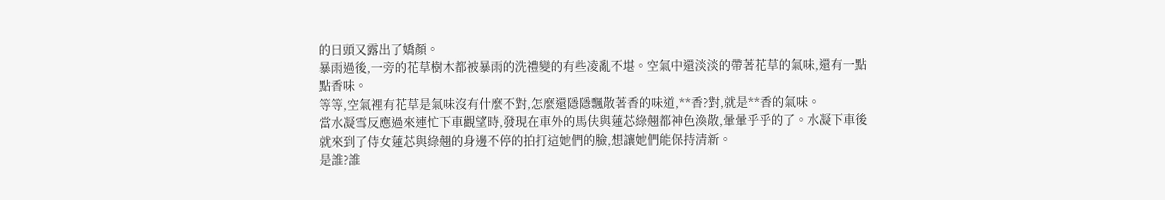的日頭又露出了嬌顏。
暴雨過後,一旁的花草樹木都被暴雨的洗禮變的有些凌亂不堪。空氣中還淡淡的帶著花草的氣味,還有一點點香味。
等等,空氣裡有花草是氣味沒有什麼不對,怎麼還隱隱飄散著香的味道,**香?對,就是**香的氣味。
當水凝雪反應過來連忙下車觀望時,發現在車外的馬伕與蓮芯綠翹都神色渙散,暈暈乎乎的了。水凝下車後就來到了侍女蓮芯與綠翹的身邊不停的拍打這她們的臉,想讓她們能保持清新。
是誰?誰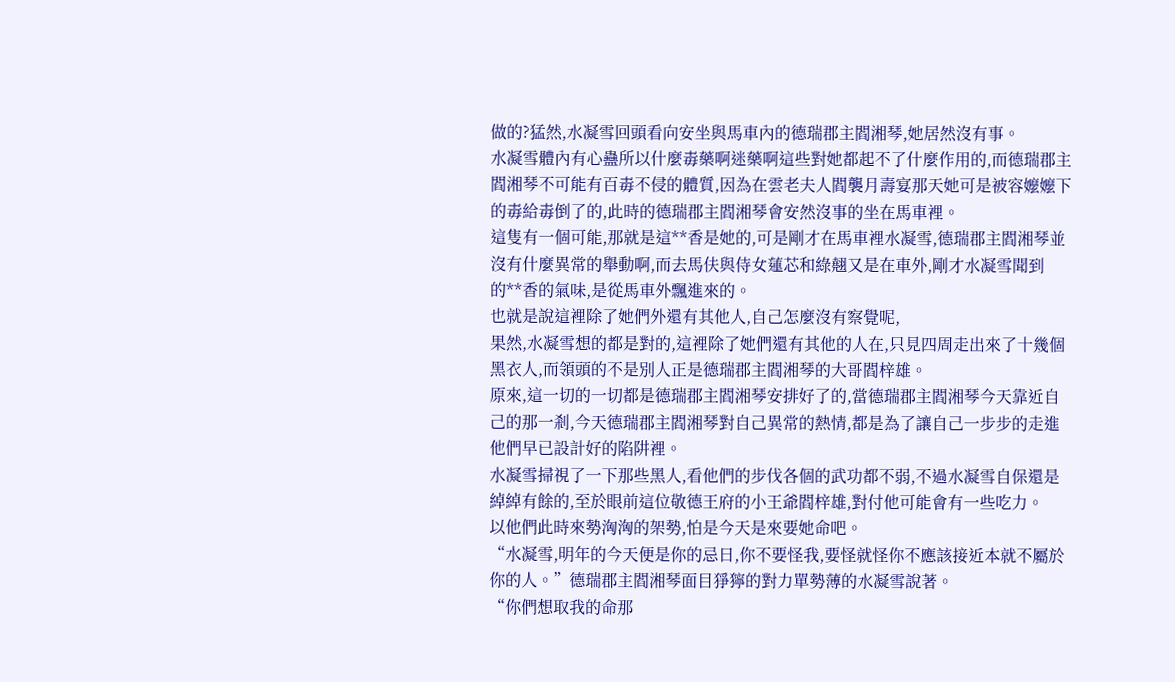做的?猛然,水凝雪回頭看向安坐與馬車內的德瑞郡主閻湘琴,她居然沒有事。
水凝雪體內有心蠱所以什麼毒藥啊迷藥啊這些對她都起不了什麼作用的,而德瑞郡主閻湘琴不可能有百毒不侵的體質,因為在雲老夫人閻襲月壽宴那天她可是被容嬤嬤下的毒給毒倒了的,此時的德瑞郡主閻湘琴會安然沒事的坐在馬車裡。
這隻有一個可能,那就是這**香是她的,可是剛才在馬車裡水凝雪,德瑞郡主閻湘琴並沒有什麼異常的舉動啊,而去馬伕與侍女蓮芯和綠翹又是在車外,剛才水凝雪聞到的**香的氣味,是從馬車外飄進來的。
也就是說這裡除了她們外還有其他人,自己怎麼沒有察覺呢,
果然,水凝雪想的都是對的,這裡除了她們還有其他的人在,只見四周走出來了十幾個黑衣人,而領頭的不是別人正是德瑞郡主閻湘琴的大哥閻梓雄。
原來,這一切的一切都是德瑞郡主閻湘琴安排好了的,當德瑞郡主閻湘琴今天靠近自己的那一剎,今天德瑞郡主閻湘琴對自己異常的熱情,都是為了讓自己一步步的走進他們早已設計好的陷阱裡。
水凝雪掃視了一下那些黑人,看他們的步伐各個的武功都不弱,不過水凝雪自保還是綽綽有餘的,至於眼前這位敬德王府的小王爺閻梓雄,對付他可能會有一些吃力。
以他們此時來勢洶洶的架勢,怕是今天是來要她命吧。
“水凝雪,明年的今天便是你的忌日,你不要怪我,要怪就怪你不應該接近本就不屬於你的人。”德瑞郡主閻湘琴面目猙獰的對力單勢薄的水凝雪說著。
“你們想取我的命那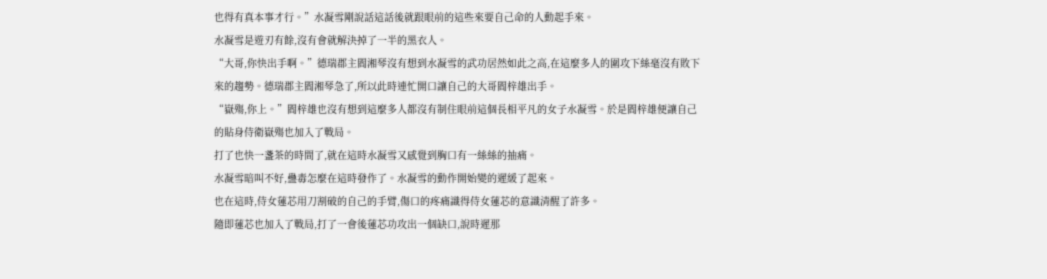也得有真本事才行。”水凝雪剛說話這話後就跟眼前的這些來要自己命的人動起手來。
水凝雪是遊刃有餘,沒有會就解決掉了一半的黑衣人。
“大哥,你快出手啊。”德瑞郡主閻湘琴沒有想到水凝雪的武功居然如此之高,在這麼多人的圍攻下絲毫沒有敗下來的趨勢。德瑞郡主閻湘琴急了,所以此時連忙開口讓自己的大哥閻梓雄出手。
“嶽殤,你上。”閻梓雄也沒有想到這麼多人都沒有制住眼前這個長相平凡的女子水凝雪。於是閻梓雄便讓自己的貼身侍衛嶽殤也加入了戰局。
打了也快一盞茶的時間了,就在這時水凝雪又感覺到胸口有一絲絲的抽痛。
水凝雪暗叫不好,蠱毒怎麼在這時發作了。水凝雪的動作開始變的遲緩了起來。
也在這時,侍女蓮芯用刀割破的自己的手臂,傷口的疼痛識得侍女蓮芯的意識清醒了許多。
隨即蓮芯也加入了戰局,打了一會後蓮芯功攻出一個缺口,說時遲那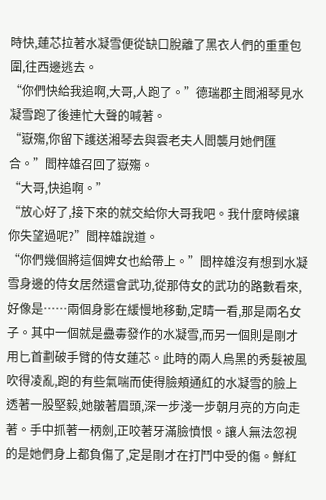時快,蓮芯拉著水凝雪便從缺口脫離了黑衣人們的重重包圍,往西邊逃去。
“你們快給我追啊,大哥,人跑了。”德瑞郡主閻湘琴見水凝雪跑了後連忙大聲的喊著。
“嶽殤,你留下護送湘琴去與雲老夫人閻襲月她們匯合。”閻梓雄召回了嶽殤。
“大哥,快追啊。”
“放心好了,接下來的就交給你大哥我吧。我什麼時候讓你失望過呢?”閻梓雄說道。
“你們幾個將這個婢女也給帶上。”閻梓雄沒有想到水凝雪身邊的侍女居然還會武功,從那侍女的武功的路數看來,好像是……兩個身影在緩慢地移動,定睛一看,那是兩名女子。其中一個就是蠱毒發作的水凝雪,而另一個則是剛才用匕首劃破手臂的侍女蓮芯。此時的兩人烏黑的秀髮被風吹得凌亂,跑的有些氣喘而使得臉頰通紅的水凝雪的臉上透著一股堅毅,她皺著眉頭,深一步淺一步朝月亮的方向走著。手中抓著一柄劍,正咬著牙滿臉憤恨。讓人無法忽視的是她們身上都負傷了,定是剛才在打鬥中受的傷。鮮紅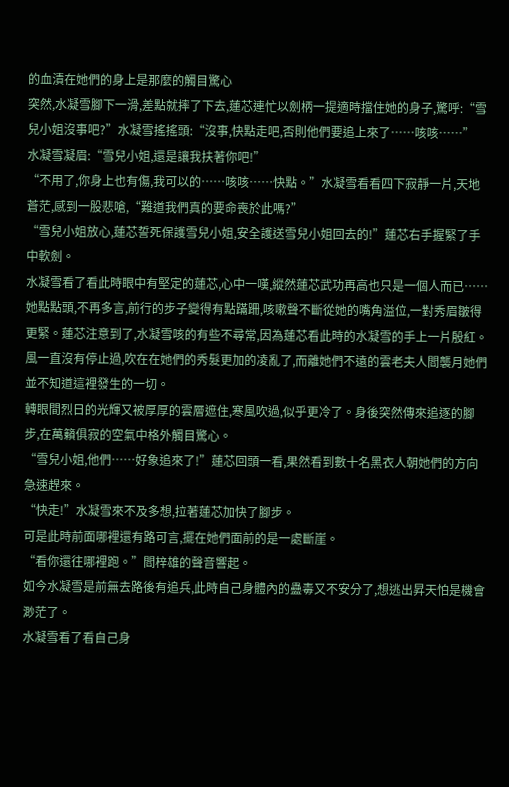的血漬在她們的身上是那麼的觸目驚心
突然,水凝雪腳下一滑,差點就摔了下去,蓮芯連忙以劍柄一提適時擋住她的身子,驚呼:“雪兒小姐沒事吧?”水凝雪搖搖頭:“沒事,快點走吧,否則他們要追上來了……咳咳……”
水凝雪凝眉:“雪兒小姐,還是讓我扶著你吧!”
“不用了,你身上也有傷,我可以的……咳咳……快點。”水凝雪看看四下寂靜一片,天地蒼茫,感到一股悲嗆,“難道我們真的要命喪於此嗎?”
“雪兒小姐放心,蓮芯誓死保護雪兒小姐,安全護送雪兒小姐回去的!”蓮芯右手握緊了手中軟劍。
水凝雪看了看此時眼中有堅定的蓮芯,心中一嘆,縱然蓮芯武功再高也只是一個人而已……她點點頭,不再多言,前行的步子變得有點蹣跚,咳嗽聲不斷從她的嘴角溢位,一對秀眉皺得更緊。蓮芯注意到了,水凝雪咳的有些不尋常,因為蓮芯看此時的水凝雪的手上一片殷紅。
風一直沒有停止過,吹在在她們的秀髮更加的凌亂了,而離她們不遠的雲老夫人閻襲月她們並不知道這裡發生的一切。
轉眼間烈日的光輝又被厚厚的雲層遮住,寒風吹過,似乎更冷了。身後突然傳來追逐的腳步,在萬籟俱寂的空氣中格外觸目驚心。
“雪兒小姐,他們……好象追來了!”蓮芯回頭一看,果然看到數十名黑衣人朝她們的方向急速趕來。
“快走!”水凝雪來不及多想,拉著蓮芯加快了腳步。
可是此時前面哪裡還有路可言,擺在她們面前的是一處斷崖。
“看你還往哪裡跑。”閻梓雄的聲音響起。
如今水凝雪是前無去路後有追兵,此時自己身體內的蠱毒又不安分了,想逃出昇天怕是機會渺茫了。
水凝雪看了看自己身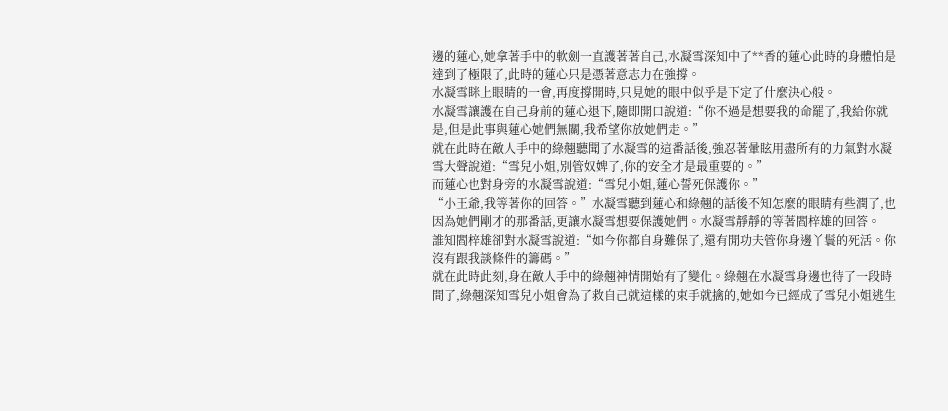邊的蓮心,她拿著手中的軟劍一直護著著自己,水凝雪深知中了**香的蓮心此時的身體怕是達到了極限了,此時的蓮心只是憑著意志力在強撐。
水凝雪眯上眼睛的一會,再度撐開時,只見她的眼中似乎是下定了什麼決心般。
水凝雪讓護在自己身前的蓮心退下,隨即開口說道:“你不過是想要我的命罷了,我給你就是,但是此事與蓮心她們無關,我希望你放她們走。”
就在此時在敵人手中的綠翹聽聞了水凝雪的這番話後,強忍著暈眩用盡所有的力氣對水凝雪大聲說道:“雪兒小姐,別管奴婢了,你的安全才是最重要的。”
而蓮心也對身旁的水凝雪說道:“雪兒小姐,蓮心誓死保護你。”
“小王爺,我等著你的回答。”水凝雪聽到蓮心和綠翹的話後不知怎麼的眼睛有些潤了,也因為她們剛才的那番話,更讓水凝雪想要保護她們。水凝雪靜靜的等著閻梓雄的回答。
誰知閻梓雄卻對水凝雪說道:“如今你都自身難保了,還有閒功夫管你身邊丫鬟的死活。你沒有跟我談條件的籌碼。”
就在此時此刻,身在敵人手中的綠翹神情開始有了變化。綠翹在水凝雪身邊也待了一段時間了,綠翹深知雪兒小姐會為了救自己就這樣的束手就擒的,她如今已經成了雪兒小姐逃生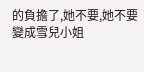的負擔了,她不要,她不要變成雪兒小姐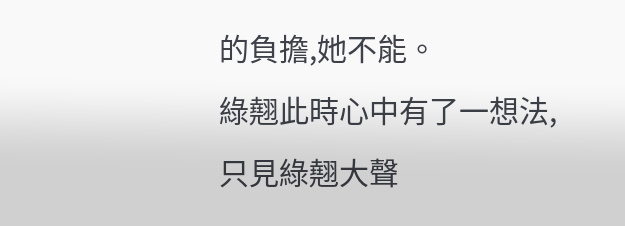的負擔,她不能。
綠翹此時心中有了一想法,只見綠翹大聲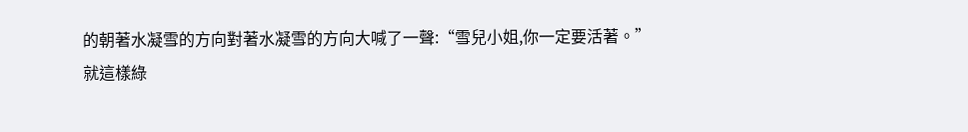的朝著水凝雪的方向對著水凝雪的方向大喊了一聲:“雪兒小姐,你一定要活著。”
就這樣綠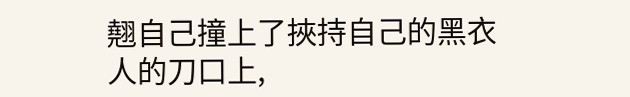翹自己撞上了挾持自己的黑衣人的刀口上,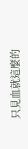只見血就這麼的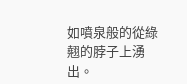如噴泉般的從綠翹的脖子上湧出。